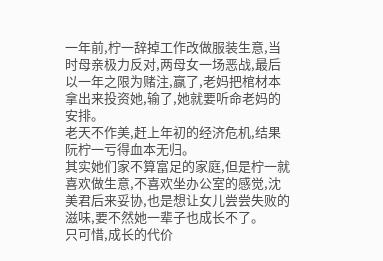一年前,柠一辞掉工作改做服装生意,当时母亲极力反对,两母女一场恶战,最后以一年之限为赌注,赢了,老妈把棺材本拿出来投资她,输了,她就要听命老妈的安排。
老天不作美,赶上年初的经济危机,结果阮柠一亏得血本无归。
其实她们家不算富足的家庭,但是柠一就喜欢做生意,不喜欢坐办公室的感觉,沈美君后来妥协,也是想让女儿尝尝失败的滋味,要不然她一辈子也成长不了。
只可惜,成长的代价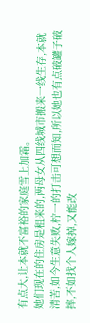有点大,让本就不富裕的家庭雪上加霜。
她们现在的住房是租来的,两母女从四线城市搬来一线生存,本就清苦,如今生意失败,柠一的打击可想而知,所以她也有点破罐子破摔,不如找个人嫁掉,又能改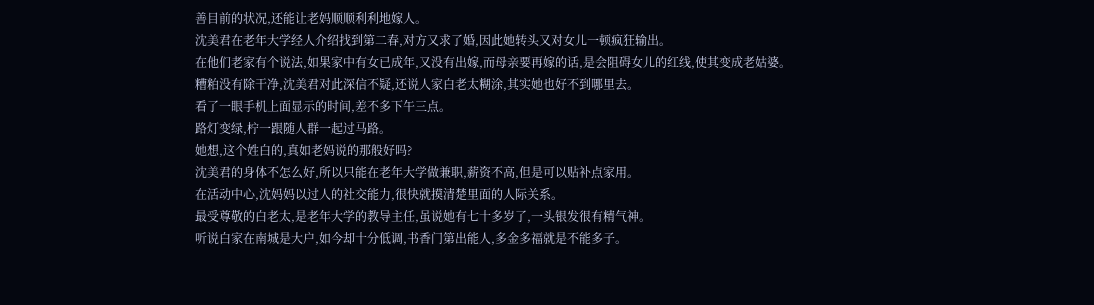善目前的状况,还能让老妈顺顺利利地嫁人。
沈美君在老年大学经人介绍找到第二春,对方又求了婚,因此她转头又对女儿一顿疯狂输出。
在他们老家有个说法,如果家中有女已成年,又没有出嫁,而母亲要再嫁的话,是会阻碍女儿的红线,使其变成老姑婆。
糟粕没有除干净,沈美君对此深信不疑,还说人家白老太糊涂,其实她也好不到哪里去。
看了一眼手机上面显示的时间,差不多下午三点。
路灯变绿,柠一跟随人群一起过马路。
她想,这个姓白的,真如老妈说的那般好吗?
沈美君的身体不怎么好,所以只能在老年大学做兼职,薪资不高,但是可以贴补点家用。
在活动中心,沈妈妈以过人的社交能力,很快就摸清楚里面的人际关系。
最受尊敬的白老太,是老年大学的教导主任,虽说她有七十多岁了,一头银发很有精气神。
听说白家在南城是大户,如今却十分低调,书香门第出能人,多金多福就是不能多子。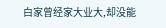白家曾经家大业大,却没能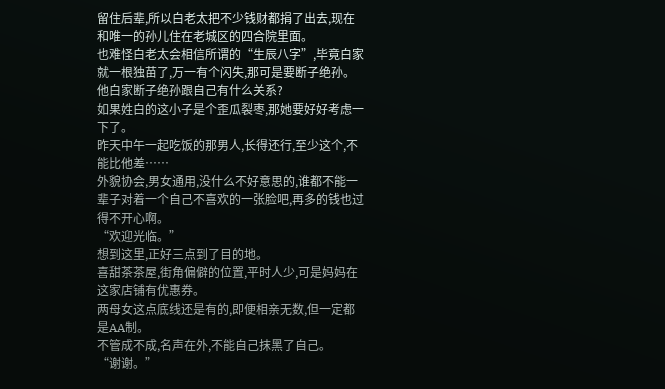留住后辈,所以白老太把不少钱财都捐了出去,现在和唯一的孙儿住在老城区的四合院里面。
也难怪白老太会相信所谓的“生辰八字”,毕竟白家就一根独苗了,万一有个闪失,那可是要断子绝孙。
他白家断子绝孙跟自己有什么关系?
如果姓白的这小子是个歪瓜裂枣,那她要好好考虑一下了。
昨天中午一起吃饭的那男人,长得还行,至少这个,不能比他差……
外貌协会,男女通用,没什么不好意思的,谁都不能一辈子对着一个自己不喜欢的一张脸吧,再多的钱也过得不开心啊。
“欢迎光临。”
想到这里,正好三点到了目的地。
喜甜茶茶屋,街角偏僻的位置,平时人少,可是妈妈在这家店铺有优惠券。
两母女这点底线还是有的,即便相亲无数,但一定都是AA制。
不管成不成,名声在外,不能自己抹黑了自己。
“谢谢。”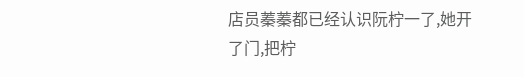店员蓁蓁都已经认识阮柠一了,她开了门,把柠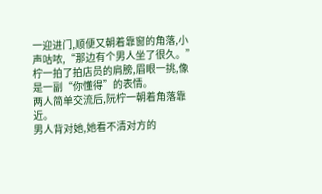一迎进门,顺便又朝着靠窗的角落,小声咕哝,“那边有个男人坐了很久。”
柠一拍了拍店员的肩膀,眉眼一挑,像是一副“你懂得”的表情。
两人简单交流后,阮柠一朝着角落靠近。
男人背对她,她看不清对方的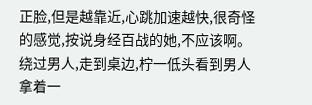正脸,但是越靠近,心跳加速越快,很奇怪的感觉,按说身经百战的她,不应该啊。
绕过男人,走到桌边,柠一低头看到男人拿着一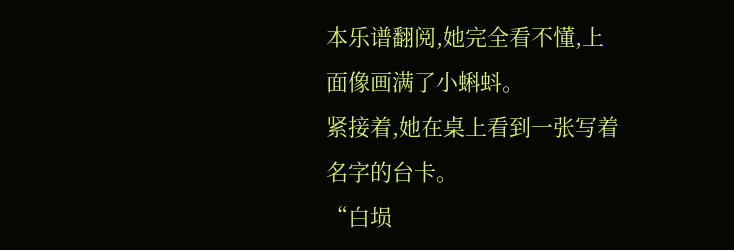本乐谱翻阅,她完全看不懂,上面像画满了小蝌蚪。
紧接着,她在桌上看到一张写着名字的台卡。
“白埙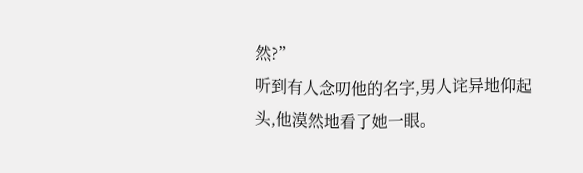然?”
听到有人念叨他的名字,男人诧异地仰起头,他漠然地看了她一眼。